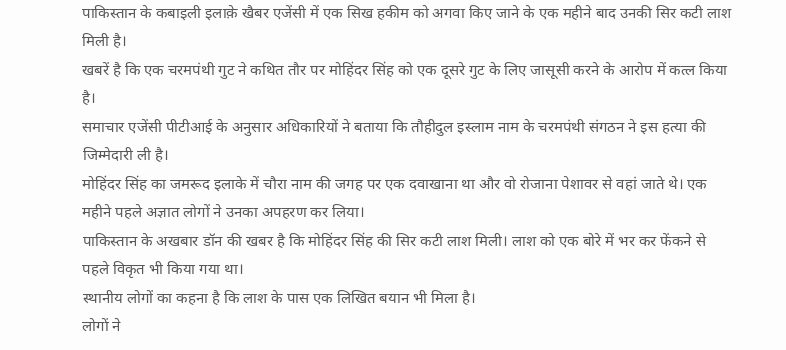पाकिस्तान के कबाइली इलाक़े खैबर एजेंसी में एक सिख हकीम को अगवा किए जाने के एक महीने बाद उनकी सिर कटी लाश मिली है।
खबरें है कि एक चरमपंथी गुट ने कथित तौर पर मोहिंदर सिंह को एक दूसरे गुट के लिए जासूसी करने के आरोप में कत्ल किया है।
समाचार एजेंसी पीटीआई के अनुसार अधिकारियों ने बताया कि तौहीदुल इस्लाम नाम के चरमपंथी संगठन ने इस हत्या की जिम्मेदारी ली है।
मोहिंदर सिंह का जमरूद इलाके में चौरा नाम की जगह पर एक दवाखाना था और वो रोजाना पेशावर से वहां जाते थे। एक महीने पहले अज्ञात लोगों ने उनका अपहरण कर लिया।
पाकिस्तान के अखबार डॉन की खबर है कि मोहिंदर सिंह की सिर कटी लाश मिली। लाश को एक बोरे में भर कर फेंकने से पहले विकृत भी किया गया था।
स्थानीय लोगों का कहना है कि लाश के पास एक लिखित बयान भी मिला है।
लोगों ने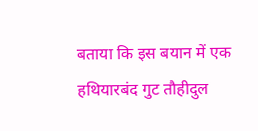बताया कि इस बयान में एक हथियारबंद गुट तौहीदुल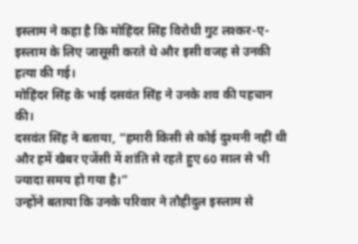इस्लाम ने कहा है कि मोहिंदर सिंह विरोधी गुट लश्कर-ए-इस्लाम के लिए जासूसी करते थे और इसी वजह से उनकी हत्या की गई।
मोहिंदर सिंह के भाई दसवंत सिंह ने उनके शव की पहचान की।
दसवंत सिंह ने बताया, “हमारी किसी से कोई दुश्मनी नहीं थी और हमें खैबर एजेंसी में शांति से रहते हुए 60 साल से भी ज्यादा समय हो गया है।”
उन्होंने बताया कि उनके परिवार ने तौहीदुल इस्लाम से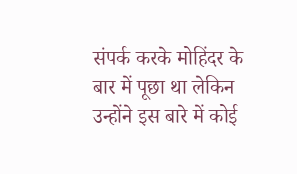संपर्क करके मोहिंदर के बार में पूछा था लेकिन उन्होंने इस बारे में कोई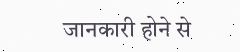जानकारी होने से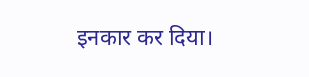इनकार कर दिया।